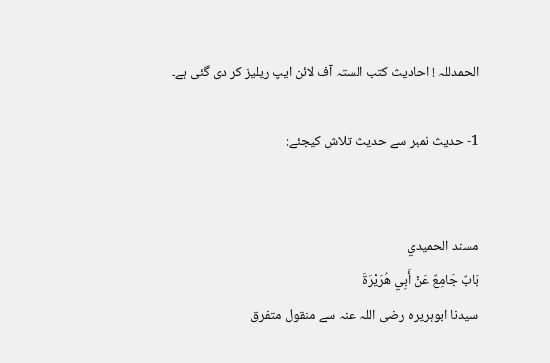الحمدللہ ! احادیث کتب الستہ آف لائن ایپ ریلیز کر دی گئی ہے۔

1- حدیث نمبر سے حدیث تلاش کیجئے:


مسند الحميدي
بَابٌ جَامِعٌ عَنْ أَبِي هُرَيْرَةَ
سیدنا ابوہریرہ رضی اللہ عنہ سے منقول متفرق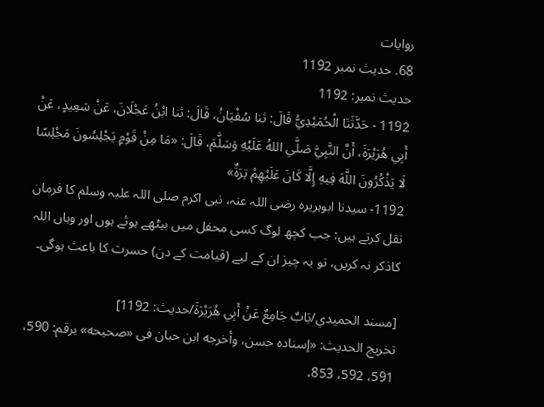روایات
68. حدیث نمبر 1192
حدیث نمبر: 1192
1192 - حَدَّثَنَا الْحُمَيْدِيُّ قَالَ: ثنا سُفْيَانُ، قَالَ: ثنا ابْنُ عَجْلَانَ، عَنْ سَعِيدٍ، عَنْ أَبِي هُرَيْرَةَ، أَنَّ النَّبِيَّ صَلَّي اللهُ عَلَيْهِ وَسَلَّمَ، قَالَ: «مَا مِنْ قَوْمٍ يَجْلِسُونَ مَجْلِسًا لَا يَذْكُرُونَ اللَّهَ فِيهِ إِلَّا كَانَ عَلَيْهِمْ تِرَةٌ»
1192- سیدنا ابوہریرہ رضی اللہ عنہ، نبی اکرم صلی اللہ علیہ وسلم کا فرمان نقل کرتے ہیں: جب کچھ لوگ کسی محفل میں بیٹھے ہوئے ہوں اور وہاں اللہ کاذکر نہ کریں، تو یہ چیز ان کے لیے (قیامت کے دن) حسرت کا باعث ہوگی۔

[مسند الحميدي/بَابٌ جَامِعٌ عَنْ أَبِي هُرَيْرَةَ/حدیث: 1192]
تخریج الحدیث: «إسناده حسن، وأخرجه ابن حبان فى «صحيحه» برقم: 590، 591، 592، 853،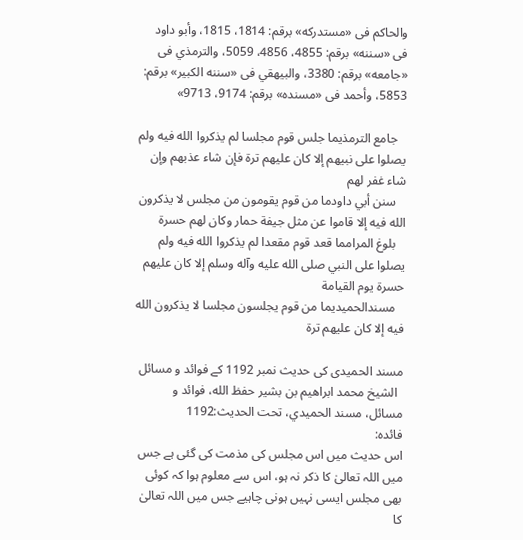والحاكم فى «مستدركه» برقم: 1814، 1815، وأبو داود فى «سننه» برقم: 4855، 4856، 5059، والترمذي فى «جامعه» برقم: 3380، والبيهقي فى «سننه الكبير» برقم: 5853، وأحمد فى «مسنده» برقم: 9174، 9713»

   جامع الترمذيما جلس قوم مجلسا لم يذكروا الله فيه ولم يصلوا على نبيهم إلا كان عليهم ترة فإن شاء عذبهم وإن شاء غفر لهم
   سنن أبي داودما من قوم يقومون من مجلس لا يذكرون الله فيه إلا قاموا عن مثل جيفة حمار وكان لهم حسرة
   بلوغ المرامما قعد قوم مقعدا لم يذكروا الله فيه ولم يصلوا على النبي صلى الله عليه وآله وسلم إلا كان عليهم حسرة يوم القيامة
   مسندالحميديما من قوم يجلسون مجلسا لا يذكرون الله فيه إلا كان عليهم ترة

مسند الحمیدی کی حدیث نمبر 1192 کے فوائد و مسائل
  الشيخ محمد ابراهيم بن بشير حفظ الله، فوائد و مسائل، مسند الحميدي، تحت الحديث:1192
فائدہ:
اس حدیث میں اس مجلس کی مذمت کی گئی ہے جس میں اللہ تعالیٰ کا ذکر نہ ہو، اس سے معلوم ہوا کہ کوئی بھی مجلس ایسی نہیں ہونی چاہیے جس میں اللہ تعالیٰ کا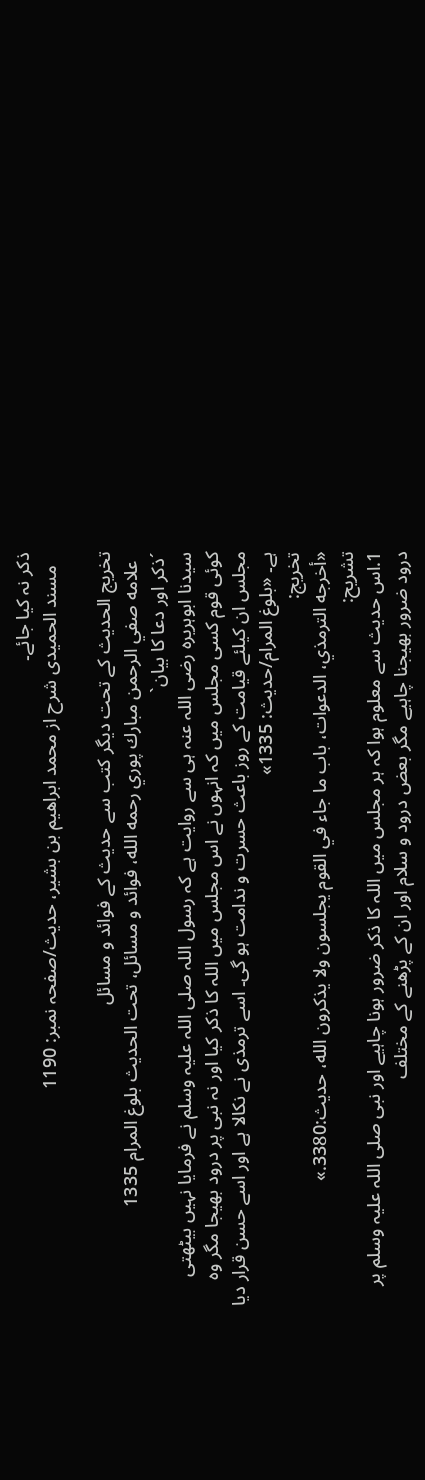ذکر نہ کیا جائے۔
   مسند الحمیدی شرح از محمد ابراهيم بن بشير، حدیث/صفحہ نمبر: 1190

تخریج الحدیث کے تحت دیگر کتب سے حدیث کے فوائد و مسائل
  علامه صفي الرحمن مبارك پوري رحمه الله، فوائد و مسائل، تحت الحديث بلوغ المرام 1335
´ذکر اور دعا کا بیان`
سیدنا ابوہریرہ رضی اللہ عنہ ہی سے روایت ہے کہ رسول اللہ صلی اللہ علیہ وسلم نے فرمایا نہیں بیٹھتی کوئی قوم کسی مجلس میں کہ انہوں نے اس مجلس میں اللہ کا ذکر کیا اور نہ نبی پر درود بھیجا مگر وہ مجلس ان کیلئے قیامت کے روز باعث حسرت و ندامت ہو گی۔ اسے ترمذی نے نکالا ہے اور اسے حسن قرار دیا ہے۔ «بلوغ المرام/حدیث: 1335»
تخریج:
«أخرجه الترمذي، الدعوات، باب ما جاء في القوم يجلسون ولا يذكرون الله، حديث:3380.»
تشریح:
1.اس حدیث سے معلوم ہوا کہ ہر مجلس میں اللہ کا ذکر ضرور ہونا چاہیے اور نبی صلی اللہ علیہ وسلم پر درود ضرور بھیجنا چاہیے مگر بعض درود و سلام اور ان کے پڑھنے کے مختلف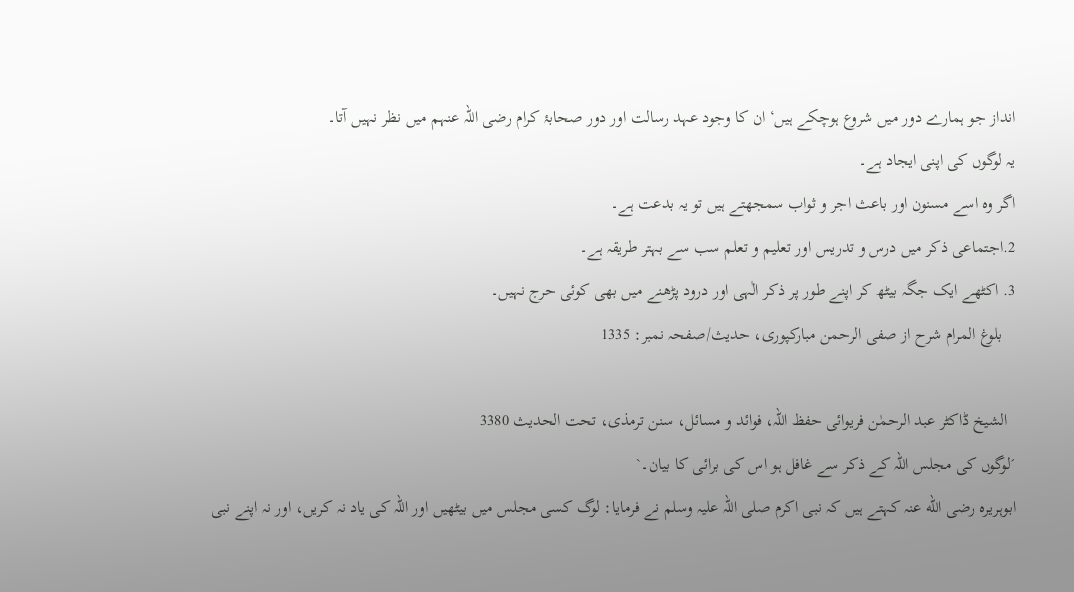انداز جو ہمارے دور میں شروع ہوچکے ہیں‘ ان کا وجود عہد رسالت اور دور صحابۂ کرام رضی اللہ عنہم میں نظر نہیں آتا۔
یہ لوگوں کی اپنی ایجاد ہے۔
اگر وہ اسے مسنون اور باعث اجر و ثواب سمجھتے ہیں تو یہ بدعت ہے۔
2.اجتماعی ذکر میں درس و تدریس اور تعلیم و تعلم سب سے بہتر طریقہ ہے۔
3. اکٹھے ایک جگہ بیٹھ کر اپنے طور پر ذکر الٰہی اور درود پڑھنے میں بھی کوئی حرج نہیں۔
   بلوغ المرام شرح از صفی الرحمن مبارکپوری، حدیث/صفحہ نمبر: 1335

  الشیخ ڈاکٹر عبد الرحمٰن فریوائی حفظ اللہ، فوائد و مسائل، سنن ترمذی، تحت الحديث 3380
´لوگوں کی مجلس اللہ کے ذکر سے غافل ہو اس کی برائی کا بیان۔`
ابوہریرہ رضی الله عنہ کہتے ہیں کہ نبی اکرم صلی اللہ علیہ وسلم نے فرمایا: لوگ کسی مجلس میں بیٹھیں اور اللہ کی یاد نہ کریں، اور نہ اپنے نبی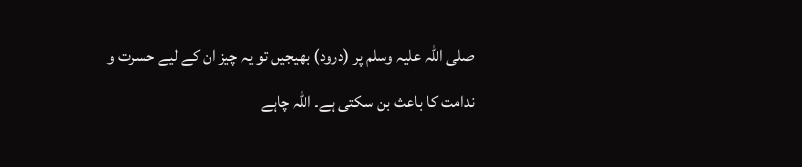صلی اللہ علیہ وسلم پر (درود) بھیجیں تو یہ چیز ان کے لیے حسرت و ندامت کا باعث بن سکتی ہے۔ اللہ چاہے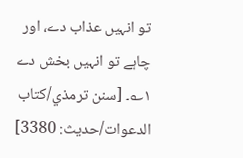تو انہیں عذاب دے، اور چاہے تو انہیں بخش دے ۱؎۔ [سنن ترمذي/كتاب الدعوات/حدیث: 3380]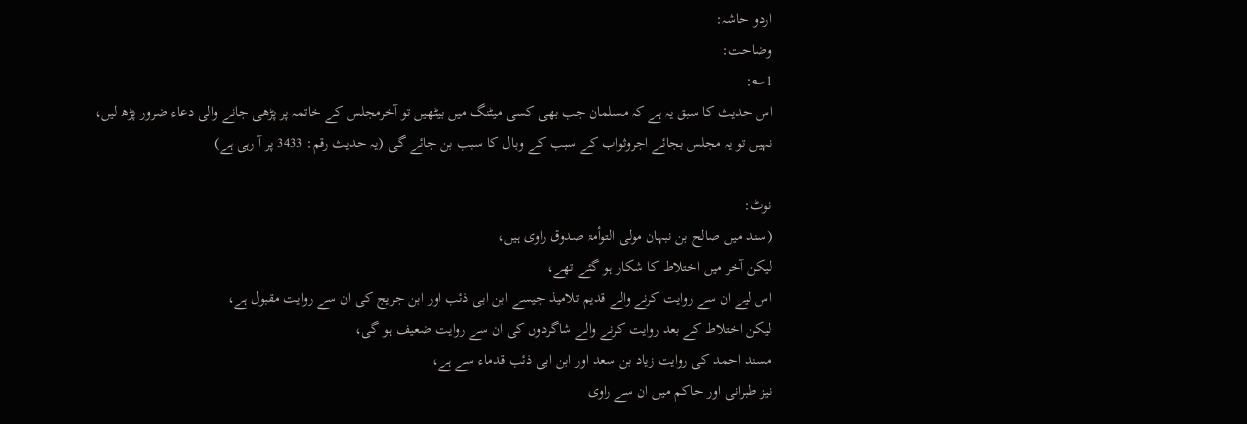اردو حاشہ:
وضاحت:
1؎:
اس حدیث کا سبق یہ ہے کہ مسلمان جب بھی کسی میٹنگ میں بیٹھیں تو آخرمجلس کے خاتمہ پر پڑھی جانے والی دعاء ضرور پڑھ لیں،
نہیں تو یہ مجلس بجائے اجروثواب کے سبب کے وبال کا سبب بن جائے گی (یہ حدیث رقم: 3433 پر آ رہی ہے)

نوٹ:
(سند میں صالح بن نبہان مولی التوأمۃ صدوق راوی ہیں،
لیکن آخر میں اختلاط کا شکار ہو گئے تھے،
اس لیے ان سے روایت کرنے والے قدیم تلامیذ جیسے ابن ابی ذئب اور ابن جریج کی ان سے روایت مقبول ہے،
لیکن اختلاط کے بعد روایت کرنے والے شاگردوں کی ان سے روایت ضعیف ہو گی،
مسند احمد کی روایت زیاد بن سعد اور ابن ابی ذئب قدماء سے ہے،
نیز طبرانی اور حاکم میں ان سے راوی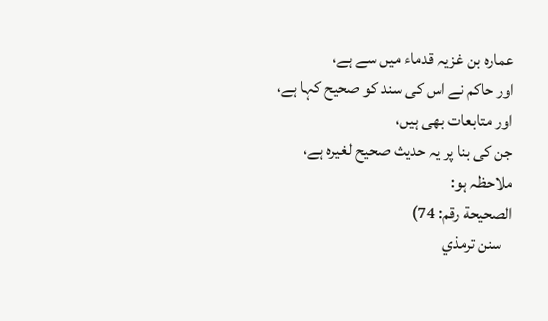عمارہ بن غزیہ قدماء میں سے ہے،
اور حاکم نے اس کی سند کو صحیح کہا ہے،
اور متابعات بھی ہیں،
جن کی بنا پر یہ حدیث صحیح لغیرہ ہے،
ملاحظہ ہو:
الصحیحة رقم: 74)
   سنن ترمذي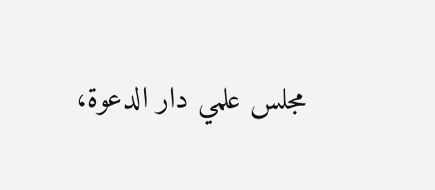مجلس علمي دار الدعوة،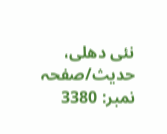نئى دهلى، حدیث/صفحہ نمبر: 3380